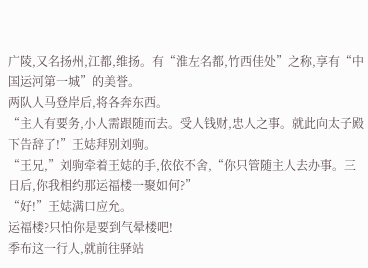广陵,又名扬州,江都,维扬。有“淮左名都,竹西佳处”之称,享有“中国运河第一城”的美誉。
两队人马登岸后,将各奔东西。
“主人有要务,小人需跟随而去。受人钱财,忠人之事。就此向太子殿下告辞了!”王娡拜别刘驹。
“王兄,”刘驹牵着王娡的手,依依不舍,“你只管随主人去办事。三日后,你我相约那运福楼一聚如何?”
“好!”王娡满口应允。
运福楼?只怕你是要到气晕楼吧!
季布这一行人,就前往驿站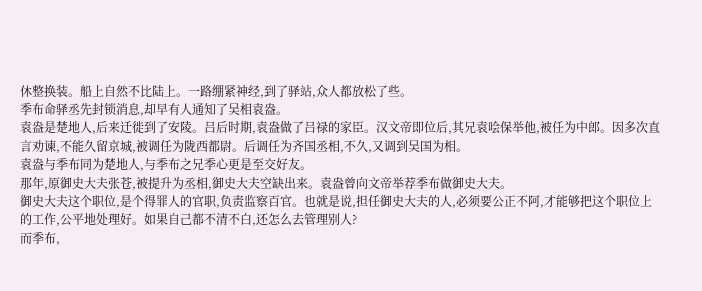休整换装。船上自然不比陆上。一路绷紧神经,到了驿站,众人都放松了些。
季布命驿丞先封锁消息,却早有人通知了吴相袁盎。
袁盎是楚地人,后来迁徙到了安陵。吕后时期,袁盎做了吕禄的家臣。汉文帝即位后,其兄袁哙保举他,被任为中郎。因多次直言劝谏,不能久留京城,被调任为陇西都尉。后调任为齐国丞相,不久,又调到吴国为相。
袁盎与季布同为楚地人,与季布之兄季心更是至交好友。
那年,原御史大夫张苍,被提升为丞相,御史大夫空缺出来。袁盎曾向文帝举荐季布做御史大夫。
御史大夫这个职位,是个得罪人的官职,负责监察百官。也就是说,担任御史大夫的人,必须要公正不阿,才能够把这个职位上的工作,公平地处理好。如果自己都不清不白,还怎么去管理别人?
而季布,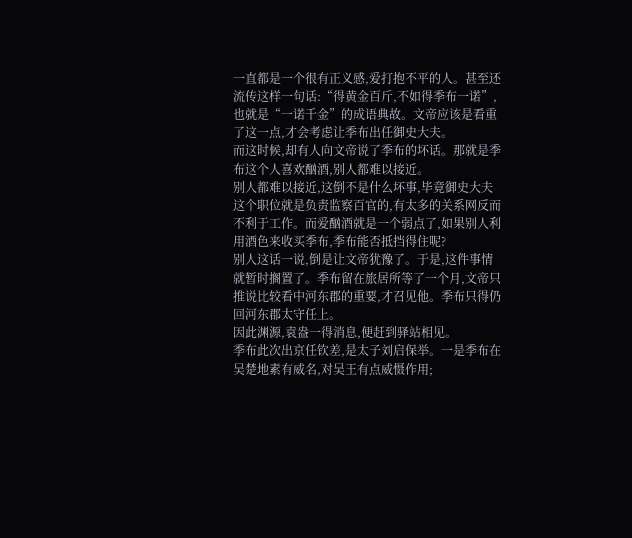一直都是一个很有正义感,爱打抱不平的人。甚至还流传这样一句话:“得黄金百斤,不如得季布一诺”,也就是“一诺千金”的成语典故。文帝应该是看重了这一点,才会考虑让季布出任御史大夫。
而这时候,却有人向文帝说了季布的坏话。那就是季布这个人喜欢酗酒,别人都难以接近。
别人都难以接近,这倒不是什么坏事,毕竟御史大夫这个职位就是负责监察百官的,有太多的关系网反而不利于工作。而爱酗酒就是一个弱点了,如果别人利用酒色来收买季布,季布能否抵挡得住呢?
别人这话一说,倒是让文帝犹豫了。于是,这件事情就暂时搁置了。季布留在旅居所等了一个月,文帝只推说比较看中河东郡的重要,才召见他。季布只得仍回河东郡太守任上。
因此渊源,袁盎一得消息,便赶到驿站相见。
季布此次出京任钦差,是太子刘启保举。一是季布在吴楚地素有威名,对吴王有点威慑作用;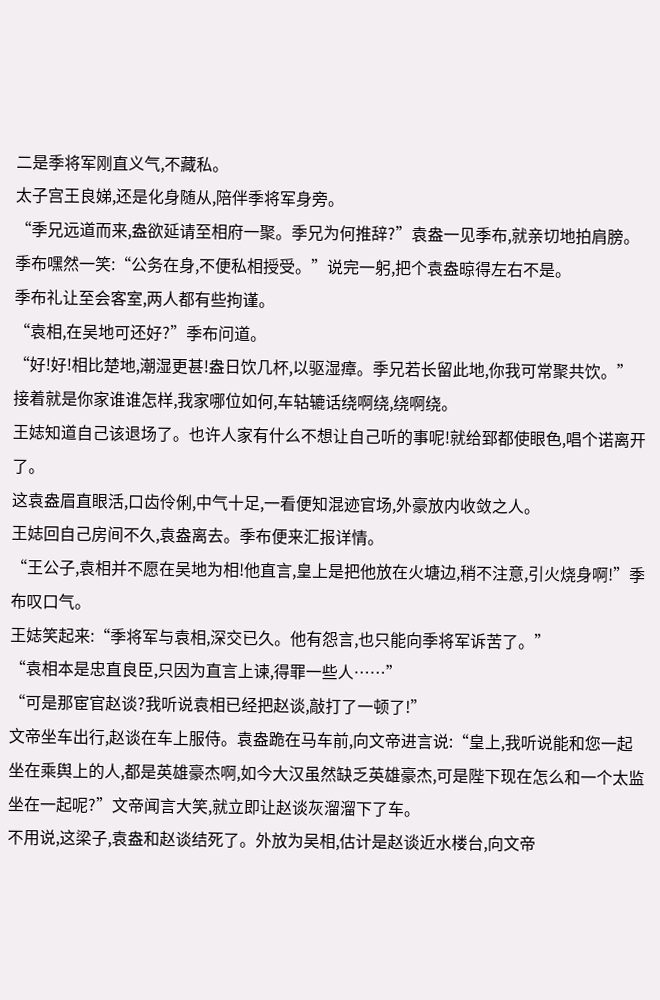二是季将军刚直义气,不藏私。
太子宫王良娣,还是化身随从,陪伴季将军身旁。
“季兄远道而来,盎欲延请至相府一聚。季兄为何推辞?”袁盎一见季布,就亲切地拍肩膀。
季布嘿然一笑:“公务在身,不便私相授受。”说完一躬,把个袁盎晾得左右不是。
季布礼让至会客室,两人都有些拘谨。
“袁相,在吴地可还好?”季布问道。
“好!好!相比楚地,潮湿更甚!盎日饮几杯,以驱湿瘴。季兄若长留此地,你我可常聚共饮。”
接着就是你家谁谁怎样,我家哪位如何,车轱辘话绕啊绕,绕啊绕。
王娡知道自己该退场了。也许人家有什么不想让自己听的事呢!就给郅都使眼色,唱个诺离开了。
这袁盎眉直眼活,口齿伶俐,中气十足,一看便知混迹官场,外豪放内收敛之人。
王娡回自己房间不久,袁盎离去。季布便来汇报详情。
“王公子,袁相并不愿在吴地为相!他直言,皇上是把他放在火塘边,稍不注意,引火烧身啊!”季布叹口气。
王娡笑起来:“季将军与袁相,深交已久。他有怨言,也只能向季将军诉苦了。”
“袁相本是忠直良臣,只因为直言上谏,得罪一些人……”
“可是那宦官赵谈?我听说袁相已经把赵谈,敲打了一顿了!”
文帝坐车出行,赵谈在车上服侍。袁盎跪在马车前,向文帝进言说:“皇上,我听说能和您一起坐在乘舆上的人,都是英雄豪杰啊,如今大汉虽然缺乏英雄豪杰,可是陛下现在怎么和一个太监坐在一起呢?”文帝闻言大笑,就立即让赵谈灰溜溜下了车。
不用说,这梁子,袁盎和赵谈结死了。外放为吴相,估计是赵谈近水楼台,向文帝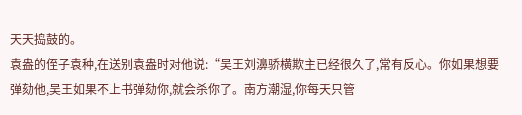天天捣鼓的。
袁盎的侄子袁种,在送别袁盎时对他说:“吴王刘濞骄横欺主已经很久了,常有反心。你如果想要弹劾他,吴王如果不上书弹劾你,就会杀你了。南方潮湿,你每天只管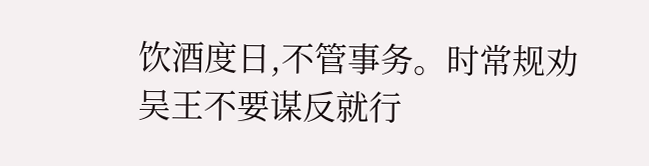饮酒度日,不管事务。时常规劝吴王不要谋反就行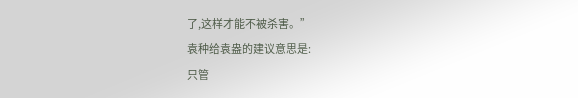了,这样才能不被杀害。”
袁种给袁盎的建议意思是:
只管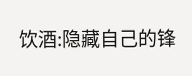饮酒:隐藏自己的锋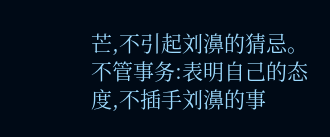芒,不引起刘濞的猜忌。
不管事务:表明自己的态度,不插手刘濞的事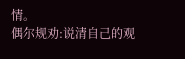情。
偶尔规劝:说清自己的观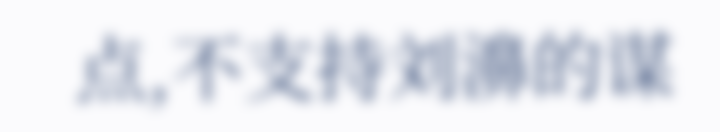点,不支持刘濞的谋